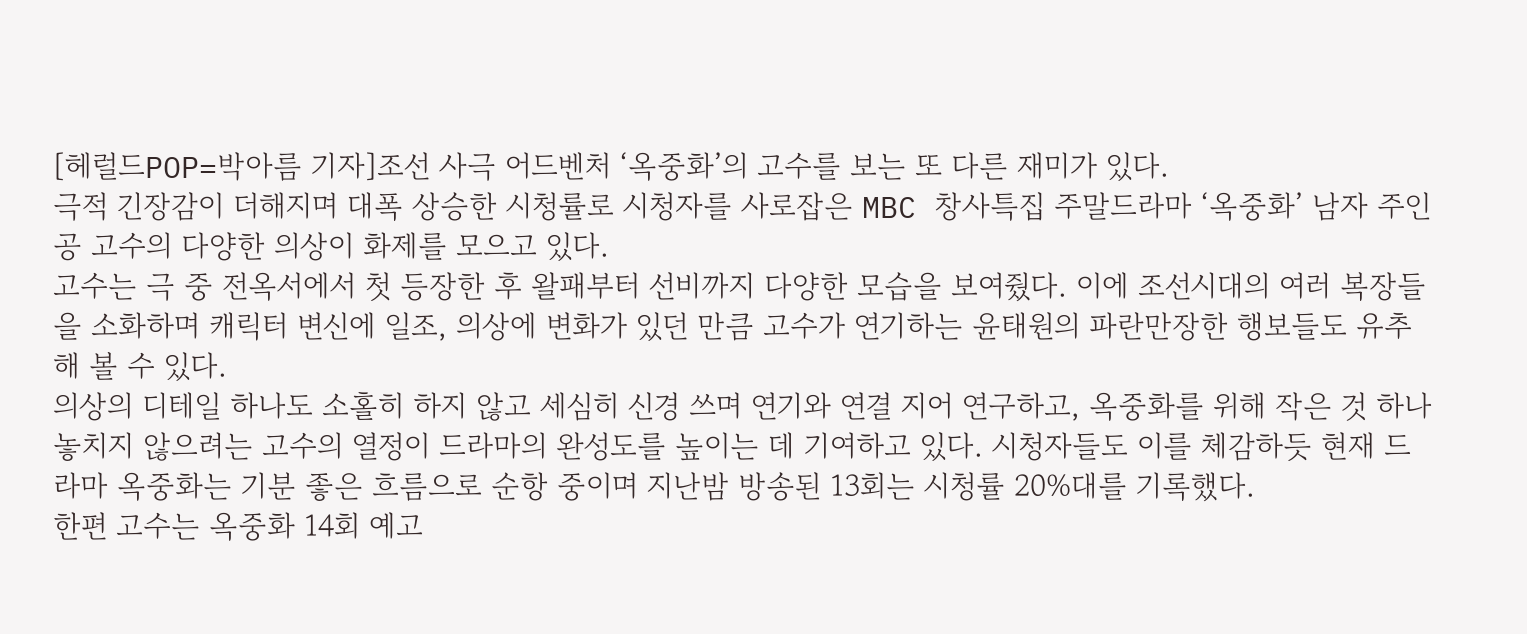[헤럴드POP=박아름 기자]조선 사극 어드벤처 ‘옥중화’의 고수를 보는 또 다른 재미가 있다.
극적 긴장감이 더해지며 대폭 상승한 시청률로 시청자를 사로잡은 MBC 창사특집 주말드라마 ‘옥중화’ 남자 주인공 고수의 다양한 의상이 화제를 모으고 있다.
고수는 극 중 전옥서에서 첫 등장한 후 왈패부터 선비까지 다양한 모습을 보여줬다. 이에 조선시대의 여러 복장들을 소화하며 캐릭터 변신에 일조, 의상에 변화가 있던 만큼 고수가 연기하는 윤태원의 파란만장한 행보들도 유추해 볼 수 있다.
의상의 디테일 하나도 소홀히 하지 않고 세심히 신경 쓰며 연기와 연결 지어 연구하고, 옥중화를 위해 작은 것 하나 놓치지 않으려는 고수의 열정이 드라마의 완성도를 높이는 데 기여하고 있다. 시청자들도 이를 체감하듯 현재 드라마 옥중화는 기분 좋은 흐름으로 순항 중이며 지난밤 방송된 13회는 시청률 20%대를 기록했다.
한편 고수는 옥중화 14회 예고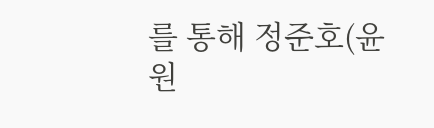를 통해 정준호(윤원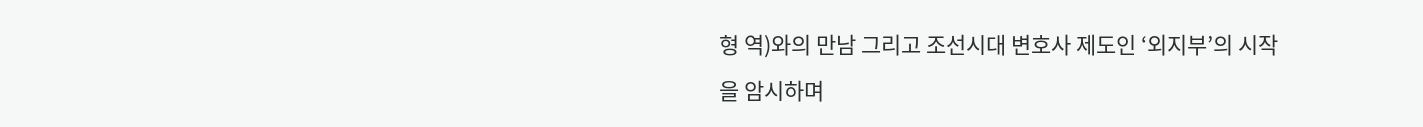형 역)와의 만남 그리고 조선시대 변호사 제도인 ‘외지부’의 시작을 암시하며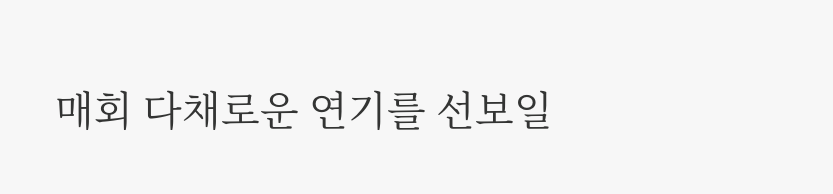매회 다채로운 연기를 선보일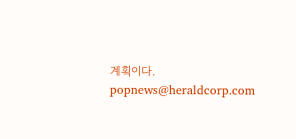계획이다.
popnews@heraldcorp.com